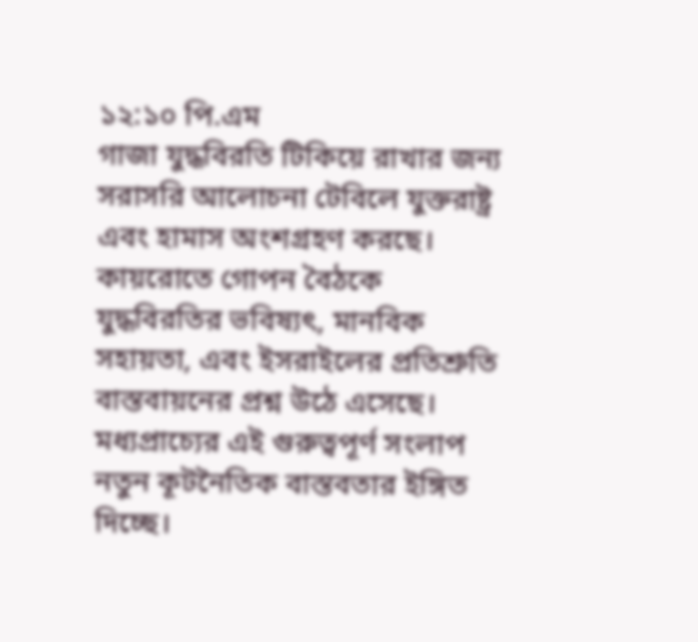১২:১০ পি.এম
গাজা যুদ্ধবিরতি টিকিয়ে রাখার জন্য সরাসরি আলোচনা টেবিলে যুক্তরাষ্ট্র এবং হামাস অংশগ্রহণ করছে। কায়রোতে গোপন বৈঠকে যুদ্ধবিরতির ভবিষ্যৎ, মানবিক সহায়তা, এবং ইসরাইলের প্রতিশ্রুতি বাস্তবায়নের প্রশ্ন উঠে এসেছে। মধ্যপ্রাচ্যের এই গুরুত্বপূর্ণ সংলাপ নতুন কূটনৈতিক বাস্তবতার ইঙ্গিত দিচ্ছে।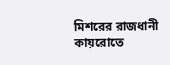মিশরের রাজধানী কায়রোতে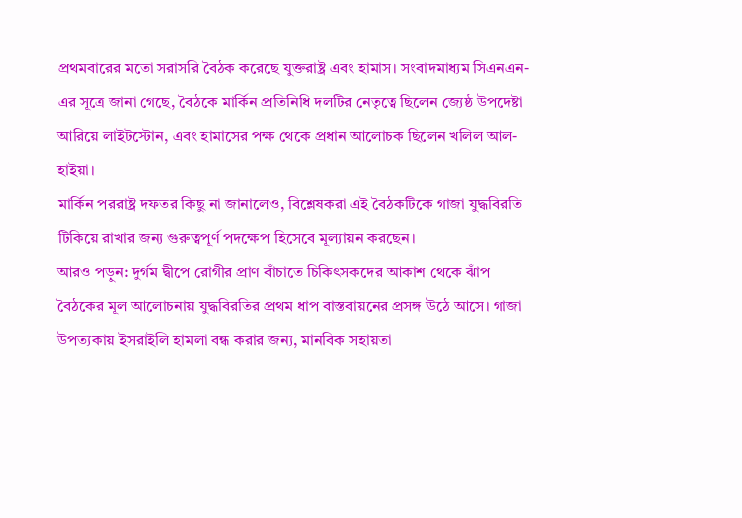প্রথমবারের মতো সরাসরি বৈঠক করেছে যুক্তরাষ্ট্র এবং হামাস। সংবাদমাধ্যম সিএনএন-এর সূত্রে জানা গেছে, বৈঠকে মার্কিন প্রতিনিধি দলটির নেতৃত্বে ছিলেন জ্যেষ্ঠ উপদেষ্টা আরিয়ে লাইটস্টোন, এবং হামাসের পক্ষ থেকে প্রধান আলোচক ছিলেন খলিল আল-হাইয়া।
মার্কিন পররাষ্ট্র দফতর কিছু না জানালেও, বিশ্লেষকরা এই বৈঠকটিকে গাজা যুদ্ধবিরতি টিকিয়ে রাখার জন্য গুরুত্বপূর্ণ পদক্ষেপ হিসেবে মূল্যায়ন করছেন।
আরও পড়ুন: দুর্গম দ্বীপে রোগীর প্রাণ বাঁচাতে চিকিৎসকদের আকাশ থেকে ঝাঁপ
বৈঠকের মূল আলোচনায় যুদ্ধবিরতির প্রথম ধাপ বাস্তবায়নের প্রসঙ্গ উঠে আসে। গাজা উপত্যকায় ইসরাইলি হামলা বন্ধ করার জন্য, মানবিক সহায়তা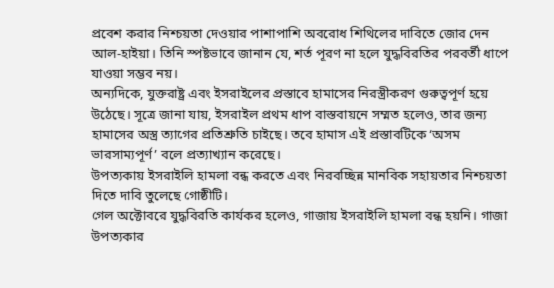প্রবেশ করার নিশ্চয়তা দেওয়ার পাশাপাশি অবরোধ শিথিলের দাবিতে জোর দেন আল-হাইয়া। তিনি স্পষ্টভাবে জানান যে, শর্ত পূরণ না হলে যুদ্ধবিরতির পরবর্তী ধাপে যাওয়া সম্ভব নয়।
অন্যদিকে, যুক্তরাষ্ট্র এবং ইসরাইলের প্রস্তাবে হামাসের নিরস্ত্রীকরণ গুরুত্বপূর্ণ হয়ে উঠেছে। সূত্রে জানা যায়, ইসরাইল প্রথম ধাপ বাস্তবায়নে সম্মত হলেও, তার জন্য হামাসের অস্ত্র ত্যাগের প্রতিশ্রুতি চাইছে। তবে হামাস এই প্রস্তাবটিকে ‘অসম ভারসাম্যপূর্ণ’ বলে প্রত্যাখ্যান করেছে।
উপত্যকায় ইসরাইলি হামলা বন্ধ করতে এবং নিরবচ্ছিন্ন মানবিক সহায়তার নিশ্চয়তা দিতে দাবি তুলেছে গোষ্ঠীটি।
গেল অক্টোবরে যুদ্ধবিরতি কার্যকর হলেও, গাজায় ইসরাইলি হামলা বন্ধ হয়নি। গাজা উপত্যকার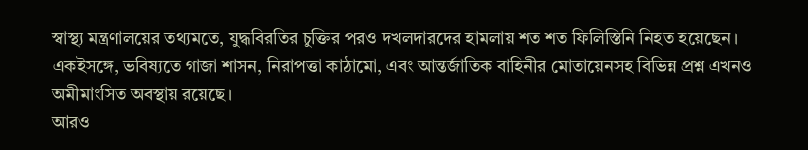স্বাস্থ্য মন্ত্রণালয়ের তথ্যমতে, যুদ্ধবিরতির চুক্তির পরও দখলদারদের হামলায় শত শত ফিলিস্তিনি নিহত হয়েছেন। একইসঙ্গে, ভবিষ্যতে গাজা শাসন, নিরাপত্তা কাঠামো, এবং আন্তর্জাতিক বাহিনীর মোতায়েনসহ বিভিন্ন প্রশ্ন এখনও অমীমাংসিত অবস্থায় রয়েছে।
আরও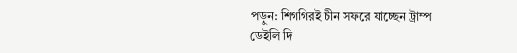পড়ুন: শিগগিরই চীন সফরে যাচ্ছেন ট্রাম্প
ডেইলি দি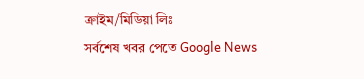ক্রাইম/মিডিয়া লিঃ
সর্বশেষ খবর পেতে Google News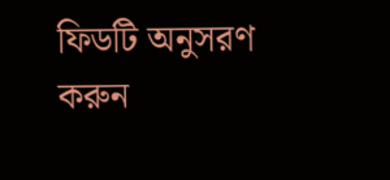ফিডটি অনুসরণ করুন